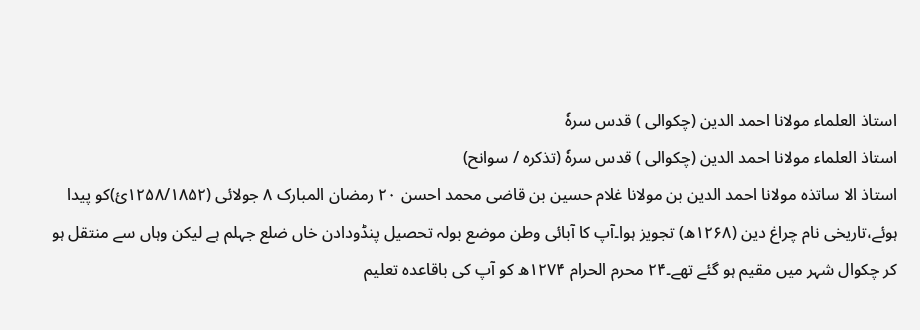استاذ العلماء مولانا احمد الدین (چکوالی ) قدس سرہٗ
استاذ العلماء مولانا احمد الدین (چکوالی ) قدس سرہٗ (تذکرہ / سوانح)
استاذ الا ساتذہ مولانا احمد الدین بن مولانا غلام حسین بن قاضی محمد احسن ۲۰ رمضان المبارک ۸ جولائی (۱۲۵۸/۱۸۵۲ئ)کو پیدا ہوئے،تاریخی نام چراغ دین (۱۲۶۸ھ) تجویز ہوا۔آپ کا آبائی وطن موضع بولہ تحصیل پنڈودادن خاں ضلع جہلم ہے لیکن وہاں سے منتقل ہو کر چکوال شہر میں مقیم ہو گئے تھے۔۲۴ محرم الحرام ۱۲۷۴ھ کو آپ کی باقاعدہ تعلیم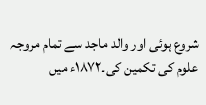شروع ہوئی اور والد ماجد سے تمام مروجہ علوم کی تکمین کی۔۱۸۷۲ء میں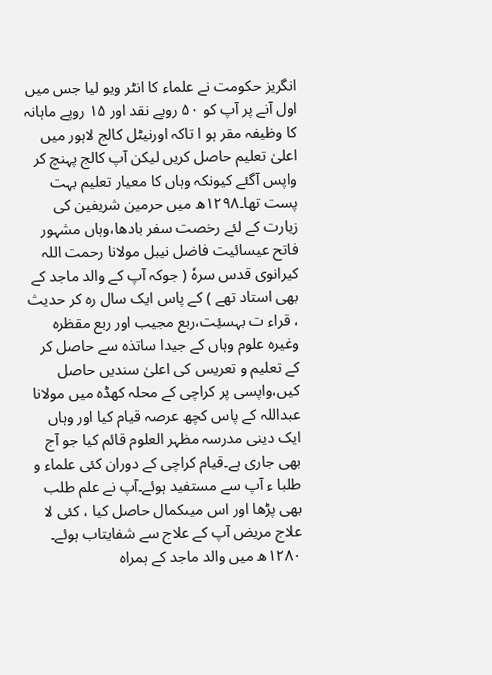انگریز حکومت نے علماء کا انٹر ویو لیا جس میں اول آنے پر آپ کو ۵۰ روپے نقد اور ۱۵ روپے ماہانہ کا وظیفہ مقر ہو ا تاکہ اورنیٹل کالج لاہور میں اعلیٰ تعلیم حاصل کریں لیکن آپ کالج پہنچ کر واپس آگئے کیونکہ وہاں کا معیار تعلیم بہت پست تھا۔۱۲۹۸ھ میں حرمین شریفین کی زیارت کے لئے رخصت سفر بادھا،وہاں مشہور فاتح عیسائیت فاضل نیبل مولانا رحمت اللہ کیرانوی قدس سرہٗ ( جوکہ آپ کے والد ماجد کے بھی استاد تھے ) کے پاس ایک سال رہ کر حدیث ، قراء ت بہسیٔت،ربع مجیب اور ربع مقظرہ وغیرہ علوم وہاں کے جیدا ساتذہ سے حاصل کر کے تعلیم و تعریس کی اعلیٰ سندیں حاصل کیں،واپسی پر کراچی کے محلہ کھڈہ میں مولانا عبداللہ کے پاس کچھ عرصہ قیام کیا اور وہاں ایک دینی مدرسہ مظہر العلوم قائم کیا جو آج بھی جاری ہے۔قیام کراچی کے دوران کئی علماء و طلبا ء آپ سے مستفید ہوئے۔آپ نے علم طلب بھی پڑھا اور اس میںکمال حاصل کیا ، کئی لا علاج مریض آپ کے علاج سے شفایتاب ہوئے۔
۱۲۸۰ھ میں والد ماجد کے ہمراہ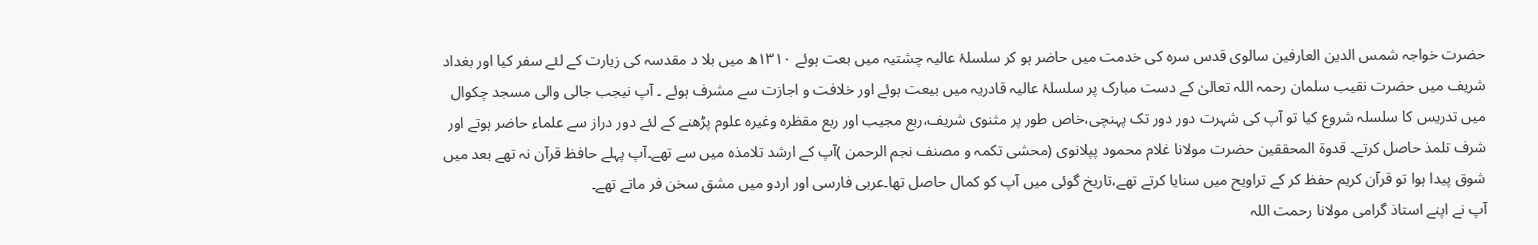حضرت خواجہ شمس الدین العارفین سالوی قدس سرہ کی خدمت میں حاضر ہو کر سلسلۂ عالیہ چشتیہ میں بعت ہوئے ۱۳۱۰ھ میں بلا د مقدسہ کی زیارت کے لئے سفر کیا اور بغداد شریف میں حضرت نقیب سلمان رحمہ اللہ تعالیٰ کے دست مبارک پر سلسلۂ عالیہ قادریہ میں بیعت ہوئے اور خلافت و اجازت سے مشرف ہوئے ۔ آپ نیجب جالی والی مسجد چکوال میں تدریس کا سلسلہ شروع کیا تو آپ کی شہرت دور دور تک پہنچی،خاص طور پر مثنوی شریف،ربع مجیب اور ربع مقظرہ وغیرہ علوم پڑھنے کے لئے دور دراز سے علماء حاضر ہوتے اور شرف تلمذ حاصل کرتے۔ قدوۃ المحققین حضرت مولانا غلام محمود پپلانوی (محشی تکمہ و مصنف نجم الرحمن )آپ کے ارشد تلامذہ میں سے تھے۔آپ پہلے حافظ قرآن نہ تھے بعد میں شوق پیدا ہوا تو قرآن کریم حفظ کر کے تراویح میں سنایا کرتے تھے،تاریخ گوئی میں آپ کو کمال حاصل تھا۔عربی فارسی اور اردو میں مشق سخن فر ماتے تھے۔
آپ نے اپنے استاذ گرامی مولانا رحمت اللہ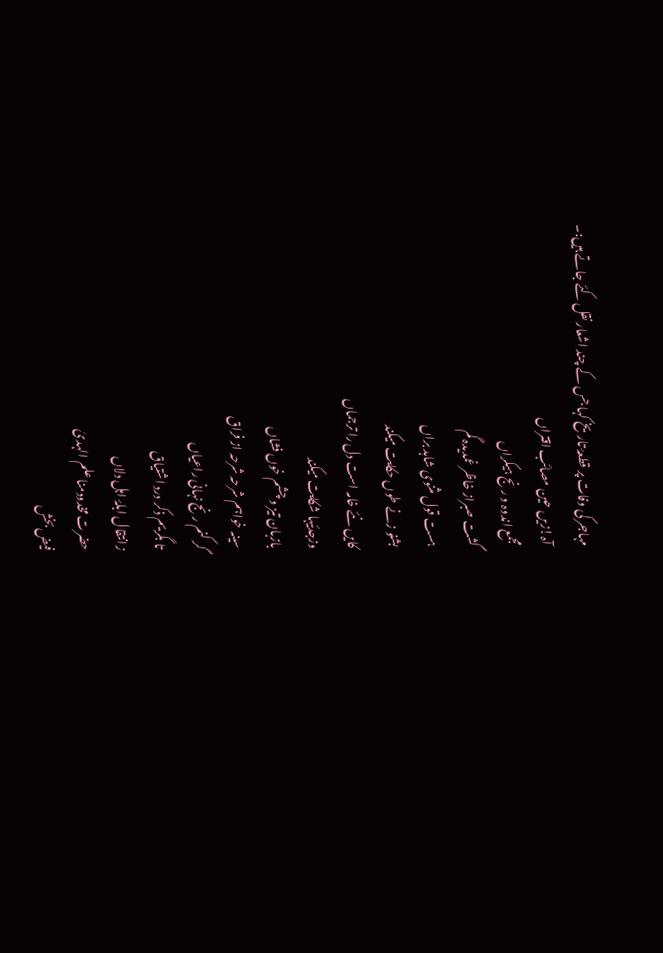مہاجر کی وفات پر قطعۂ تاریخ کہا جس کے چند اشعار نقل کئے جاتے ہیں:۔
آہ!زیں حین مصائب اقتراں
مجمع اندوہ و رنج ہیکراں
گشت صبراز خاظر غمدیدہ گم
ہست قول مثنوی شاہد براں
بشنو زنے طوں حکایت میکند
کایں نئے خامہ است دل را ترجماں
وزجدئیہا شکایت میکند
بازبان تیز و چشم خوں فشاں
سینہ خواہم شرحہ شرحہ از فراق
گر کنم رنج نہانی راعیاں
تا بگریم ذکر درد اشتیاق
زانتقال ابلۂ اہل دلاں
حضرت مخدودمنا علم الہدیٰ
فیض بخش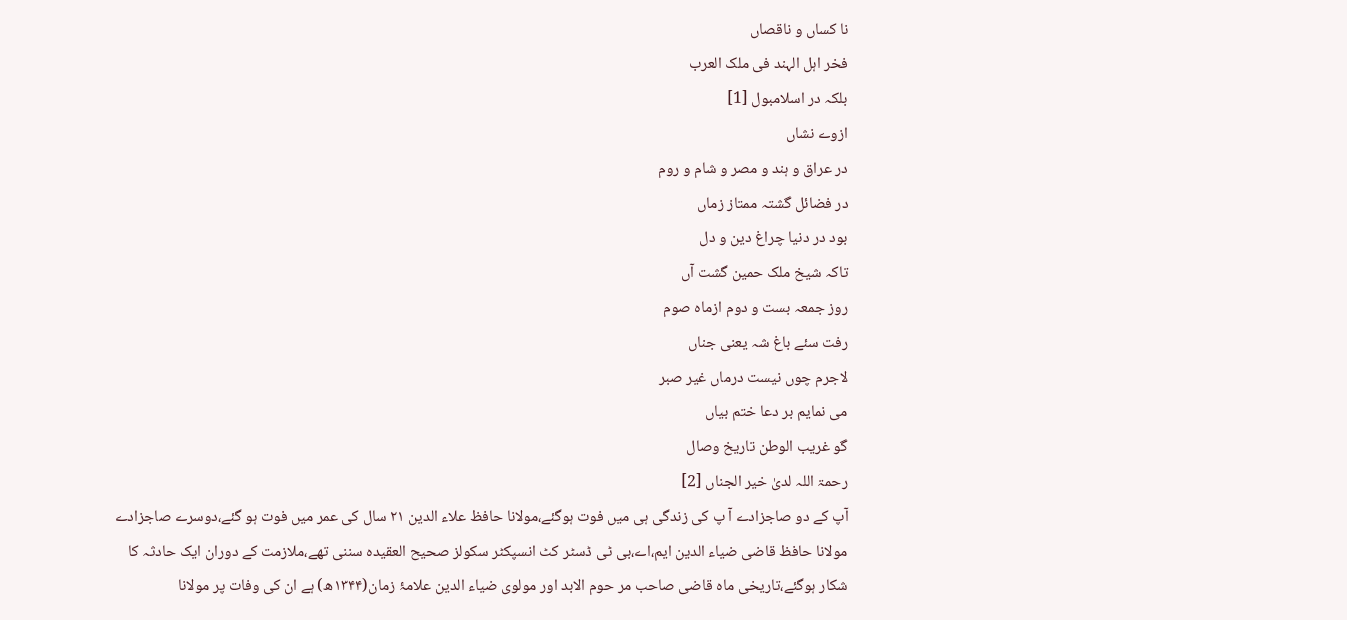نا کساں و ناقصاں
فخر اہل الہند فی ملک العرب
بلکہ در اسلامبول [1]
ازوے نشاں
در عراق و ہند و مصر و شام و روم
در فضائل گشتہ ممتاز زماں
بود در دنیا چراغ دین و دل
تاکہ شیخ ملک حمین گشت آں
روز جمعہ بست و دوم ازماہ صوم
رفت سئے باغ شہ یعنی جناں
لاجرم چوں نیست درماں غیر صبر
می نمایم بر دعا ختم بیاں
گو غریب الوطن تاریخ وصال
رحمۃ اللہ لدیٰ خیر الجناں [2]
آپ کے دو صاجزادے آ پ کی زندگی ہی میں فوت ہوگئے،مولانا حافظ علاء الدین ۲۱ سال کی عمر میں فوت ہو گئے،دوسرے صاجزادے مولانا حافظ قاضی ضیاء الدین ایم،اے،بی ٹی ڈسٹر کٹ انسپکٹر سکولز صحیح العقیدہ سننی تھے،ملازمت کے دوران ایک حادثہ کا شکار ہوگئے،تاریخی ماہ قاضی صاحب مر حوم الابد اور مولوی ضیاء الدین علامۂ زمان(۱۳۴۴ھ) ہے ان کی وفات پر مولانا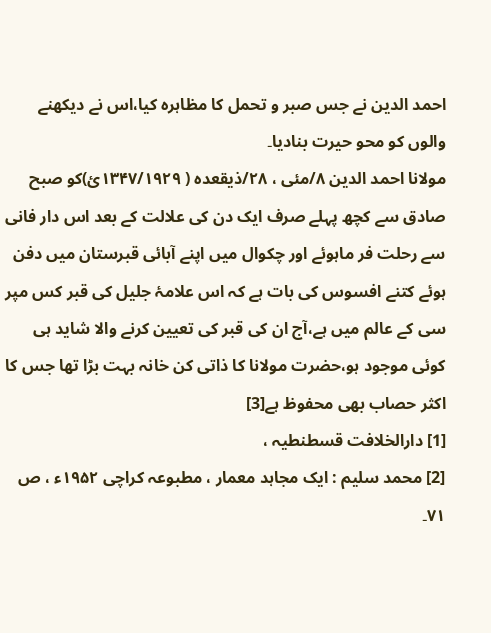احمد الدین نے جس صبر و تحمل کا مظاہرہ کیا،اس نے دیکھنے والوں کو محو حیرت بنادیا۔
مولانا احمد الدین ۸/مئی ، ۲۸/ذیقعدہ ( ۱۳۴۷/۱۹۲۹ئ)کو صبح صادق سے کچھ پہلے صرف ایک دن کی علالت کے بعد اس دار فانی سے رحلت فر ماہوئے اور چکوال میں اپنے آبائی قبرستان میں دفن ہوئے کتنے افسوس کی بات ہے کہ اس علامۂ جلیل کی قبر کس مپر سی کے عالم میں ہے،آج ان کی قبر کی تعیین کرنے والا شاید ہی کوئی موجود ہو،حضرت مولانا کا ذاتی کن خانہ بہت بڑا تھا جس کا اکثر حصاب بھی محفوظ ہے[3]
[1] دارالخلافت قسطنطیہ ،
[2] محمد سلیم : ایک مجاہد معمار ، مطبوعہ کراچی ۱۹۵۲ء ، ص ۷۱۔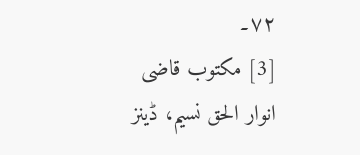۷۲۔
[3] مکتوب قاضی انوار الحق نسیم، ڈینز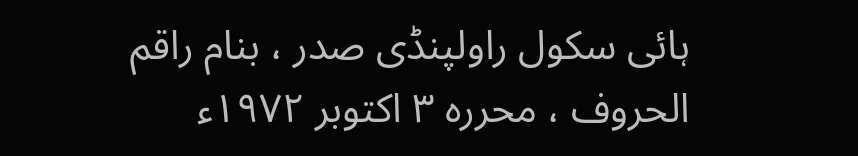ہائی سکول راولپنڈی صدر ، بنام راقم الحروف ، محررہ ۳ اکتوبر ۱۹۷۲ء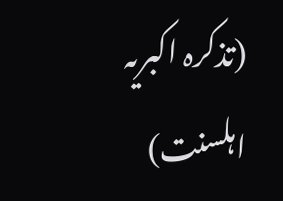(تذکرہ اکبریہ اہلسنت)